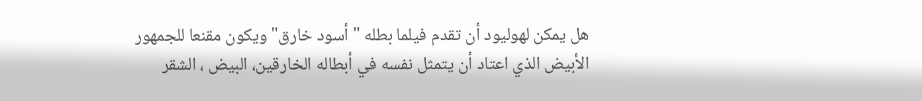هل يمكن لهوليود أن تقدم فيلما بطله "أسود خارق" ويكون مقنعا للجمهور الأبيض الذي اعتاد أن يتمثل نفسه في أبطاله الخارقين، البيض ، الشقر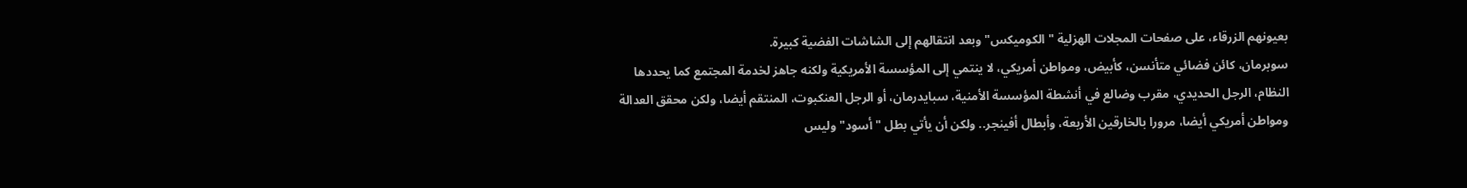بعيونهم الزرقاء، على صفحات المجلات الهزلية "الكوميكس" وبعد انتقالهم إلى الشاشات الفضية كبيرة.
سوبرمان، كائن فضائي متأنسن، كأبيض، ومواطن أمريكي، لا ينتمي إلى المؤسسة الأمريكية ولكنه جاهز لخدمة المجتمع كما يحددها النظام، الرجل الحديدي، مقرب وضالع في أنشطة المؤسسة الأمنية، سبايدرمان، أو الرجل العنكبوت، المنتقم أيضا، ولكن محقق العدالة ومواطن أمريكي أيضا، مرورا بالخارقين الأربعة، وأبطال أفينجر.. ولكن أن يأتي بطل "أسود" وليس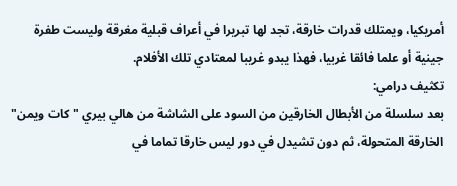أمريكيا، ويمتلك قدرات خارقة، تجد لها تبريرا في أعراف قبلية مغرقة وليست طفرة جينية أو علما فائقا غربيا، فهذا يبدو غريبا لمعتادي تلك الأفلام.
تكثيف درامي:
بعد سلسلة من الأبطال الخارقين من السود على الشاشة من هالي بيري "كات ويمن" الخارقة المتحولة، ثم دون تشيدل في دور ليس خارقا تماما في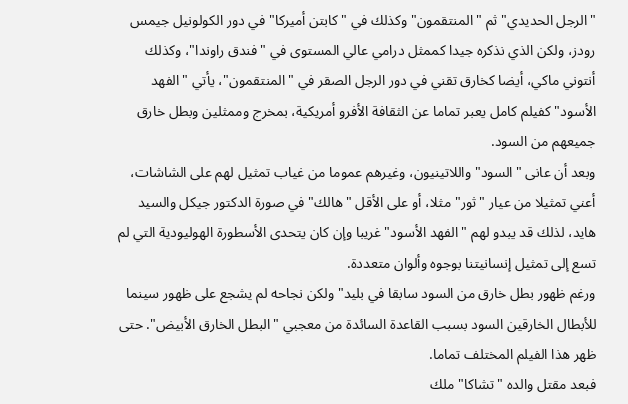"الرجل الحديدي" ثم "المنتقمون" وكذلك في "كابتن أميركا" في دور الكولونيل جيمس رودز، ولكن الذي نذكره جيدا كممثل درامي عالي المستوى في "فندق راوندا"، وكذلك أنتوني ماكي، أيضا كخارق تقني في دور الرجل الصقر في "المنتقمون"، يأتي "الفهد الأسود" كفيلم كامل يعبر تماما عن الثقافة الأفرو أمريكية، بمخرج وممثلين وبطل خارق جميعهم من السود.
وبعد أن عانى "السود" واللاتينيون، وغيرهم عموما من غياب تمثيل لهم على الشاشات، أعني تمثيلا من عيار "ثور" مثلا، أو على الأقل "هالك" في صورة الدكتور جيكل والسيد هايد، لذلك قد يبدو لهم "الفهد الأسود" غريبا وإن كان يتحدى الأسطورة الهوليودية التي لم تسع إلى تمثيل إنسانيتنا بوجوه وألوان متعددة.
ورغم ظهور بطل خارق من السود سابقا في بليد" ولكن نجاحه لم يشجع على ظهور سينما للأبطال الخارقين السود بسبب القاعدة السائدة من معجبي "البطل الخارق الأبيض". حتى ظهر هذا الفيلم المختلف تماما.
فبعد مقتل والده "تشاكا" ملك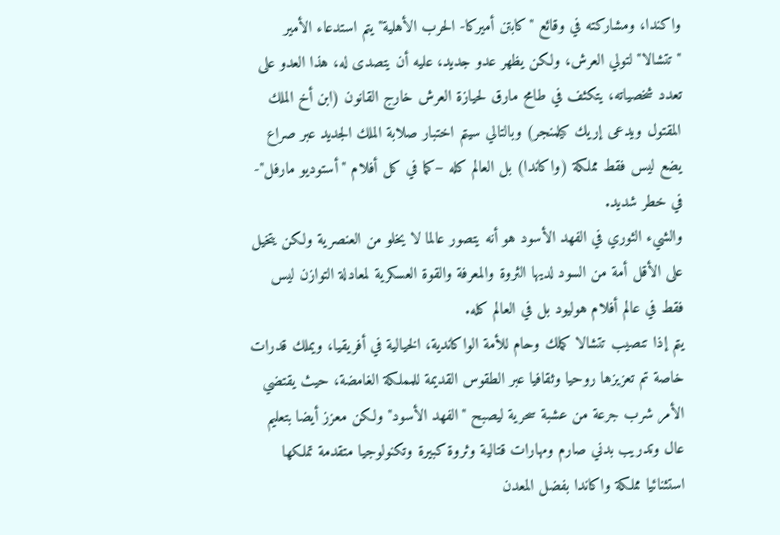واكندا، ومشاركته في وقائع "كابتن أميركا- الحرب الأهلية" يتم استدعاء الأمير "تتشالا" لتولي العرش، ولكن يظهر عدو جديد، عليه أن يتصدى له، هذا العدو على تعدد شخصياته، يتكثف في طامح مارق لحيازة العرش خارج القانون (ابن أخ الملك المقتول ويدعى إريك كيلمنجر) وبالتالي سيتم اختبار صلابة الملك الجديد عبر صراع يضع ليس فقط مملكة (واكاندا) بل العالم كله –كما في كل أفلام "أستوديو مارفل"- في خطر شديد.
والشيء الثوري في الفهد الأسود هو أنه يتصور عالما لا يخلو من العنصرية ولكن يتخيل على الأقل أمة من السود لديها الثروة والمعرفة والقوة العسكرية لمعادلة التوازن ليس فقط في عالم أفلام هوليود بل في العالم كله.
يتم إذا تنصيب تتشالا كملك وحام للأمة الواكاندية، الخيالية في أفريقيا، ويملك قدرات خاصة تم تعزيزها روحيا وثقافيا عبر الطقوس القديمة للمملكة الغامضة، حيث يقتضي الأمر شرب جرعة من عشبة سحرية ليصبح "الفهد الأسود" ولكن معزز أيضا بتعليم عال وتدريب بدني صارم ومهارات قتالية وثروة كبيرة وتكنولوجيا متقدمة تملكها استثنائيا مملكة واكاندا بفضل المعدن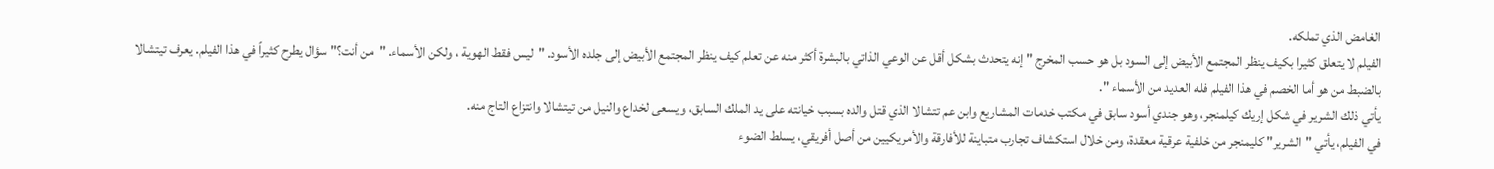الغامض الذي تملكه.
الفيلم لا يتعلق كثيرا بكيف ينظر المجتمع الأبيض إلى السود بل هو حسب المخرج " إنه يتحدث بشكل أقل عن الوعي الذاتي بالبشرة أكثر منه عن تعلم كيف ينظر المجتمع الأبيض إلى جلده الأسود. "ليس فقط الهوية ، ولكن الأسماء. "من أنت؟" سؤال يطرح كثيراً في هذا الفيلم. يعرف تيتشالا بالضبط من هو أما الخصم في هذا الفيلم فله العديد من الأسماء ".
يأتي ذلك الشرير في شكل إريك كيلمنجر، وهو جندي أسود سابق في مكتب خدمات المشاريع وابن عم تتشالا الذي قتل والده بسبب خيانته على يد الملك السابق، ويسعى لخداع والنيل من تيتشالا وانتزاع التاج منه.
في الفيلم، يأتي "الشرير" كليمنجر من خلفية عرقية معقدة، ومن خلال استكشاف تجارب متباينة للأفارقة والأمريكيين من أصل أفريقي، يسلط الضوء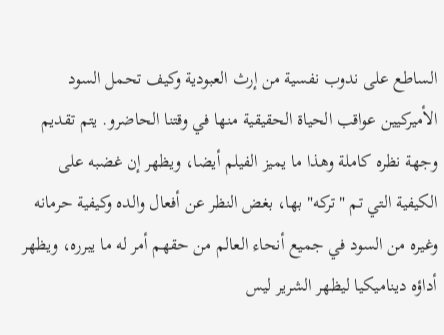الساطع على ندوب نفسية من إرث العبودية وكيف تحمل السود الأميركيين عواقب الحياة الحقيقية منها في وقتنا الحاضرو. يتم تقديم وجهة نظره كاملة وهذا ما يميز الفيلم أيضا، ويظهر إن غضبه على الكيفية التي تم "تركه" بها، بغض النظر عن أفعال والده وكيفية حرمانه وغيره من السود في جميع أنحاء العالم من حقهم أمر له ما يبرره، ويظهر أداؤه ديناميكيا ليظهر الشرير ليس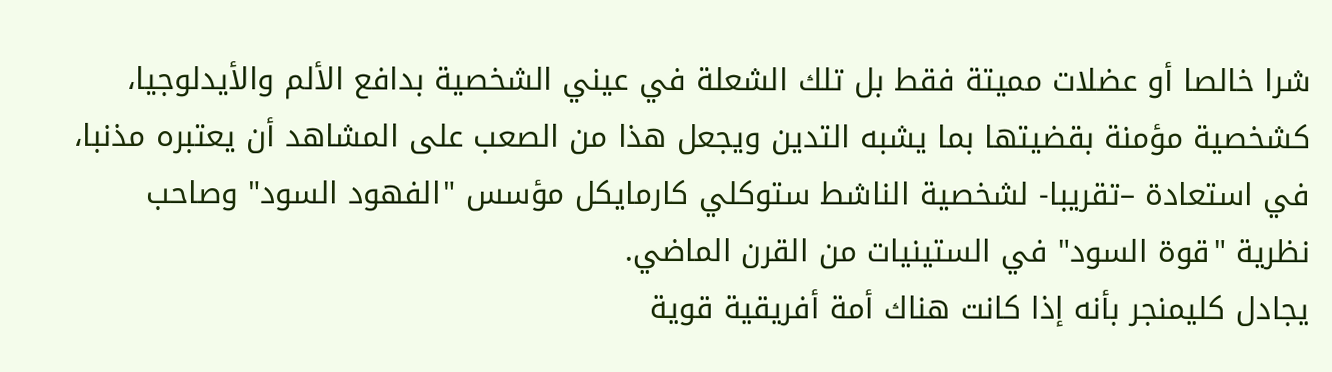شرا خالصا أو عضلات مميتة فقط بل تلك الشعلة في عيني الشخصية بدافع الألم والأيدلوجيا، كشخصية مؤمنة بقضيتها بما يشبه التدين ويجعل هذا من الصعب على المشاهد أن يعتبره مذنبا، في استعادة –تقريبا- لشخصية الناشط ستوكلي كارمايكل مؤسس "الفهود السود" وصاحب نظرية "قوة السود" في الستينيات من القرن الماضي.
يجادل كليمنجر بأنه إذا كانت هناك أمة أفريقية قوية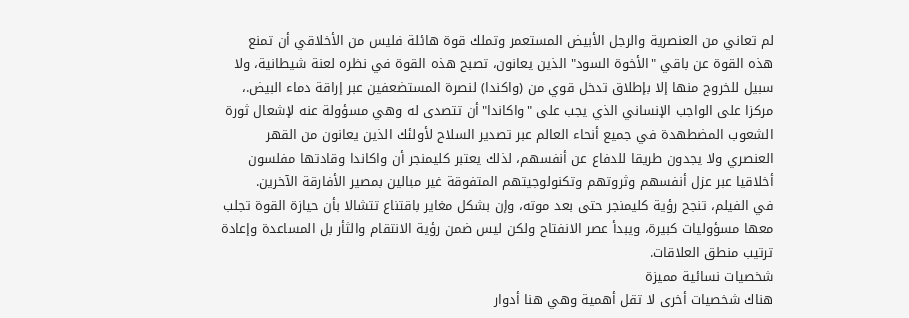لم تعاني من العنصرية والرجل الأبيض المستعمر وتملك قوة هائلة فليس من الأخلاقي أن تمنع هذه القوة عن باقي "الأخوة السود" الذين يعانون، تصبح هذه القوة في نظره لعنة شيطانية، ولا سبيل للخروج منها إلا بإطلاق تدخل قوي من (واكندا) لنصرة المستضعفين عبر إراقة دماء البيض.، مركزا على الواجب الإنساني الذي يجب على "واكاندا"أن تتصدى له وهي مسؤولة عنه لإشعال ثورة الشعوب المضطهدة في جميع أنحاء العالم عبر تصدير السلاح لأولئك الذين يعانون من القهر العنصري ولا يجدون طريقا للدفاع عن أنفسهم، لذلك يعتبر كليمنجر أن واكاندا وقادتها مفلسون أخلاقيا عبر عزل أنفسهم وثروتهم وتكنولوجيتهم المتفوقة غير مبالين بمصير الأفارقة الآخرين.
في الفيلم، تنجح رؤية كليمنجر حتى بعد موته، وإن بشكل مغاير باقتناع تتشالا بأن حيازة القوة تجلب معها مسؤوليات كبيرة، ويبدأ عصر الانفتاح ولكن ليس ضمن رؤية الانتقام والثأر بل المساعدة وإعادة ترتيب منطق العلاقات.
شخصيات نسائية مميزة
هناك شخصيات أخرى لا تقل أهمية وهي هنا أدوار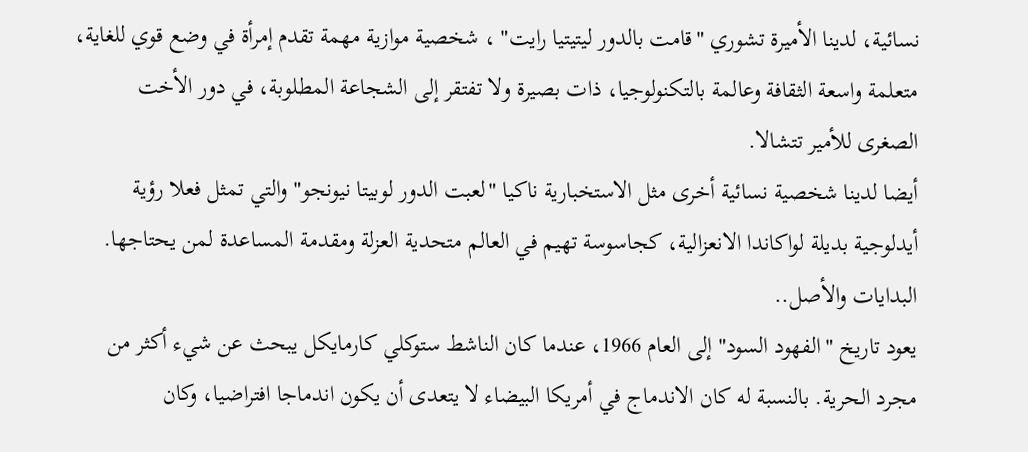نسائية، لدينا الأميرة تشوري "قامت بالدور ليتيتيا رايت" ، شخصية موازية مهمة تقدم إمرأة في وضع قوي للغاية، متعلمة واسعة الثقافة وعالمة بالتكنولوجيا، ذات بصيرة ولا تفتقر إلى الشجاعة المطلوبة، في دور الأخت الصغرى للأمير تتشالا.
أيضا لدينا شخصية نسائية أخرى مثل الاستخبارية ناكيا "لعبت الدور لوبيتا نيونجو" والتي تمثل فعلا رؤية أيدلوجية بديلة لواكاندا الانعزالية، كجاسوسة تهيم في العالم متحدية العزلة ومقدمة المساعدة لمن يحتاجها.
البدايات والأصل..
يعود تاريخ "الفهود السود" إلى العام 1966، عندما كان الناشط ستوكلي كارمايكل يبحث عن شيء أكثر من مجرد الحرية. بالنسبة له كان الاندماج في أمريكا البيضاء لا يتعدى أن يكون اندماجا افتراضيا، وكان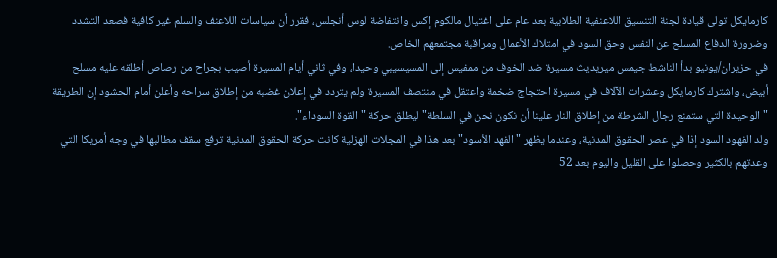كارمايكل تولى قيادة لجنة التنسيق اللاعنفية الطلابية بعد عام على اغتيال مالكوم إكس وانتفاضة لوس أنجلس، فقرر أن سياسات اللاعنف والسلم غير كافية فصعد التشدد وضرورة الدفاع المسلح عن النفس وحق السود في امتلاك الأعمال ومراقبة مجتمعهم الخاص.
في حزيران/يونيو بدأ الناشط جيمس ميريديث مسيرة ضد الخوف من ممفيس إلى المسيسيبي وحيدا، وفي ثاني أيام المسيرة أصيب بجراح من رصاص أطلقه عليه مسلح أبيض، واشترك كارمايكل وعشرات الآلاف في مسيرة احتجاج ضخمة واعتقل في منتصف المسيرة ولم يتردد في إعلان غضبه من إطلاق سراحه وأعلن أمام الحشود إن الطريقة "الوحيدة التي ستمنع رجال الشرطة من إطلاق النار علينا أن نكون نحن في السلطة" ليطلق حركة "القوة السوداء".
ولد الفهود السود إذا في عصر الحقوق المدنية، وعندما يظهر "الفهد الأسود" بعد هذا في المجلات الهزلية كانت حركة الحقوق المدنية ترفع سقف مطالبها في وجه أمريكا التي وعدتهم بالكثير وحصلوا على القليل واليوم بعد 52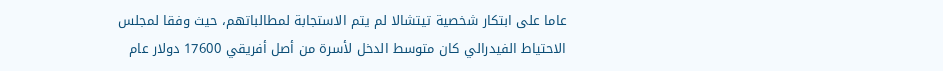عاما على ابتكار شخصية تيتشالا لم يتم الاستجابة لمطالباتهم، حيث وفقا لمجلس الاحتياط الفيدرالي كان متوسط الدخل لأسرة من أصل أفريقي 17600 دولار عام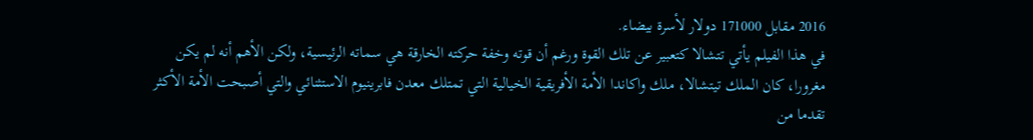2016 مقابل 171000 دولار لأسرة بيضاء.
في هذا الفيلم يأتي تتشالا كتعبير عن تلك القوة ورغم أن قوته وخفة حركته الخارقة هي سماته الرئيسية، ولكن الأهم أنه لم يكن مغرورا، كان الملك تيتشالا، ملك واكاندا الأمة الأفريقية الخيالية التي تمتلك معدن فابرينيوم الاستثنائي والتي أصبحت الأمة الأكثر تقدما من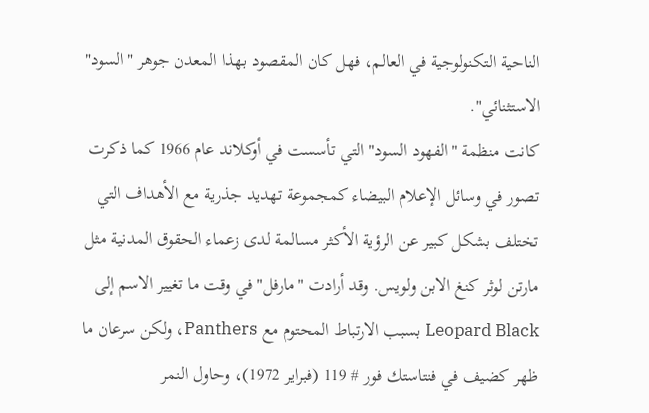الناحية التكنولوجية في العالم، فهل كان المقصود بهذا المعدن جوهر "السود" الاستثنائي".
كانت منظمة "الفهود السود" التي تأسست في أوكلاند عام 1966 كما ذكرت تصور في وسائل الإعلام البيضاء كمجموعة تهديد جذرية مع الأهداف التي تختلف بشكل كبير عن الرؤية الأكثر مسالمة لدى زعماء الحقوق المدنية مثل مارتن لوثر كنغ الابن ولويس. وقد أرادت "مارفل" في وقت ما تغيير الاسم إلى Leopard Black بسبب الارتباط المحتوم مع Panthers، ولكن سرعان ما ظهر كضيف في فنتاستك فور # 119 (فبراير 1972)، وحاول النمر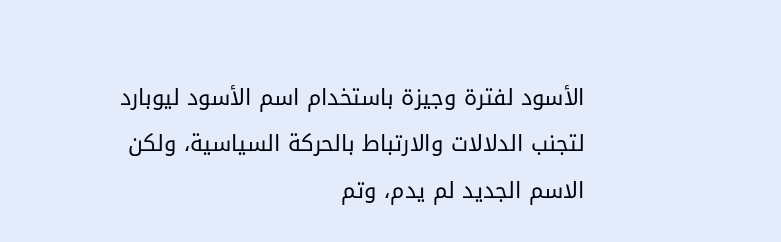الأسود لفترة وجيزة باستخدام اسم الأسود ليوبارد لتجنب الدلالات والارتباط بالحركة السياسية، ولكن الاسم الجديد لم يدم، وتم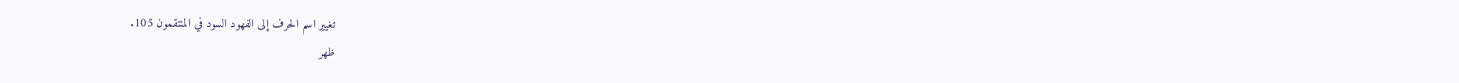تغيير اسم الحرف إلى الفهود السود في المنتقمون 105.
ظهر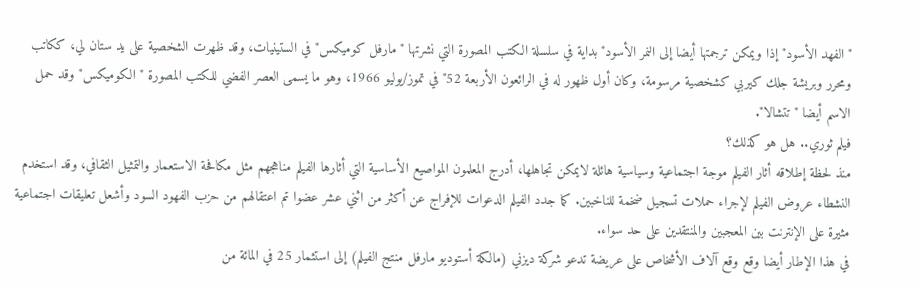"الفهد الأسود" إذا ويمكن ترجمتها أيضا إلى النمر الأسود" بداية في سلسلة الكتب المصورة التي نشرتها "مارفل كوميكس" في الستينيات، وقد ظهرت الشخصية على يد ستان لي، ككاتب ومحرر وبريشة جلك كيربي كشخصية مرسومة، وكان أول ظهور له في الرائعون الأربعة 52" في تموز/يوليو 1966، وهو ما يسمى العصر الفضي للكتب المصورة "الكوميكس" وقد حمل الاسم أيضا "تتشالا".
فيلم ثوري.. هل هو كذلك؟
منذ لحظة إطلاقه أثار الفيلم موجة اجتماعية وسياسية هائلة لايمكن تجاهلها، أدرج المعلمون المواصيع الأساسية التي أثارها الفيلم مناهجهم مثل مكافحة الاستعمار والتمثيل الثقافي، وقد استخدم النشطاء عروض الفيلم لإجراء حملات تسجيل ضخمة للناخبين. كما جدد الفيلم الدعوات للإفراج عن أكثر من اثني عشر عضوا تم اعتقالهم من حزب الفهود السود وأشعل تعليقات اجتماعية مثيرة على الإنترنت بين المعجبين والمنتقدين على حد سواء.
في هذا الإطار أيضا وقع وقع آلاف الأشخاص على عريضة تدعو شركة ديزني (مالكة أستوديو مارفل منتج الفيلم) إلى استثمار 25 في المائة من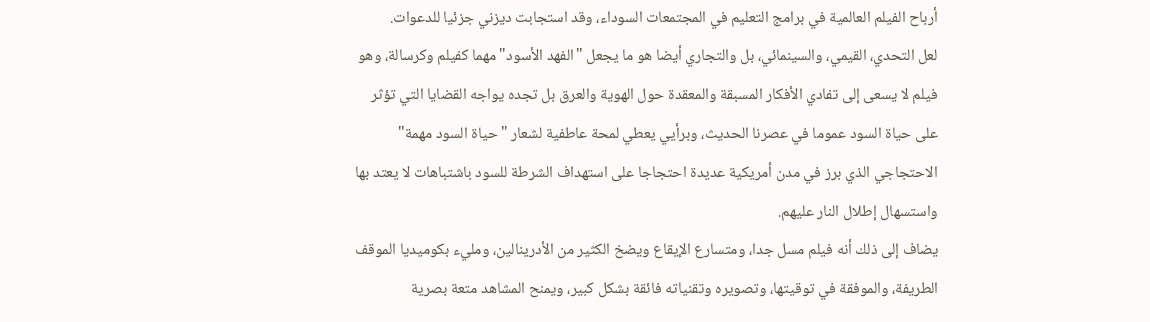أرباح الفيلم العالمية في برامج التعليم في المجتمعات السوداء، وقد استجابت ديزني جزئيا للدعوات.
لعل التحدي، القيمي، والسينمائي، بل والتجاري أيضا هو ما يجعل "الفهد الأسود" مهما كفيلم وكرسالة، وهو فيلم لا يسعى إلى تفادي الأفكار المسبقة والمعقدة حول الهوية والعرق بل تجده يواجه القضايا التي تؤثر على حياة السود عموما في عصرنا الحديث، وبرأيي يعطي لمحة عاطفية لشعار "حياة السود مهمة" الاحتجاجي الذي برز في مدن أمريكية عديدة احتجاجا على استهداف الشرطة للسود باشتباهات لا يعتد بها واستسهال إطلال النار عليهم.
يضاف إلى ذلك أنه فيلم مسل جدا، ومتسارع الإيقاع ويضخ الكثير من الأدرينالين، ومليء بكوميديا الموقف الطريفة، والموفقة في توقيتها، وتصويره وتقنياته فائقة بشكل كبير، ويمنح المشاهد متعة بصرية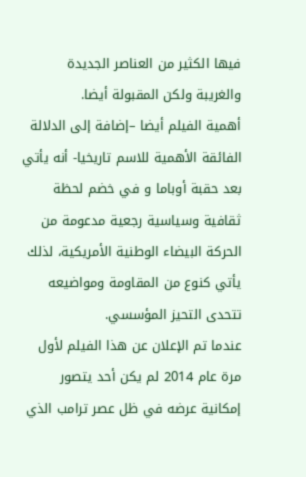فيها الكثير من العناصر الجديدة والغريبة ولكن المقبولة أيضا.
أهمية الفيلم أيضا –إضافة إلى الدلالة الفائقة الأهمية للاسم تاريخيا- أنه يأتي بعد حقبة أوباما و في خضم لحظة ثقافية وسياسية رجعية مدعومة من الحركة البيضاء الوطنية الأمريكية، لذلك يأتي كنوع من المقاومة ومواضيعه تتحدى التحيز المؤسسي.
عندما تم الإعلان عن هذا الفيلم لأول مرة عام 2014 لم يكن أحد يتصور إمكانية عرضه في ظل عصر ترامب الذي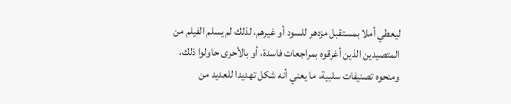ليعطي أملا بمستقبل مزدهر للسود أو غيرهم، لذلك لم يسلم الفيلم من المتصيدين الذين أغرقوه بمراجعات فاسدة، أو بالأحرى حاولوا ذلك، ومنحوه تصنيفات سلبية، ما يعني أنه شكل تهديدا للعديد من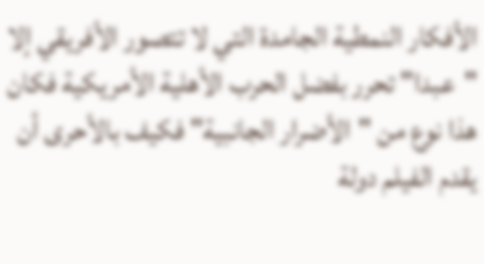الأفكار النمطية الجامدة التي لا تتصور الأفريقي إلا "عبدا" تحرر بفضل الحرب الأهلية الأمريكية فكان هذا نوع من "الأضرار الجانبية" فكيف بالأحرى أن يقدم الفيلم دولة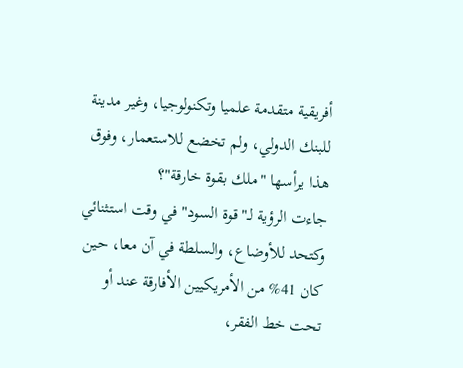أفريقية متقدمة علميا وتكنولوجيا، وغير مدينة للبنك الدولي، ولم تخضع للاستعمار، وفوق هذا يرأسها "ملك بقوة خارقة"؟
جاءت الرؤية لـ"قوة السود" في وقت استثنائي وكتحد للأوضاع، والسلطة في آن معا، حين كان 41% من الأمريكيين الأفارقة عند أو تحت خط الفقر،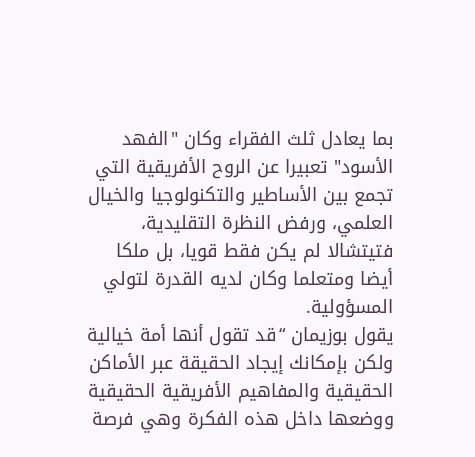بما يعادل ثلث الفقراء وكان "الفهد الأسود" تعبيرا عن الروح الأفريقية التي تجمع بين الأساطير والتكنولوجيا والخيال العلمي، ورفض النظرة التقليدية، فتيتشالا لم يكن فقط قويا، بل ملكا أيضا ومتعلما وكان لديه القدرة لتولي المسؤولية.
يقول بوزيمان “قد تقول أنها أمة خيالية ولكن بإمكانك إيجاد الحقيقة عبر الأماكن الحقيقية والمفاهيم الأفريقية الحقيقية ووضعها داخل هذه الفكرة وهي فرصة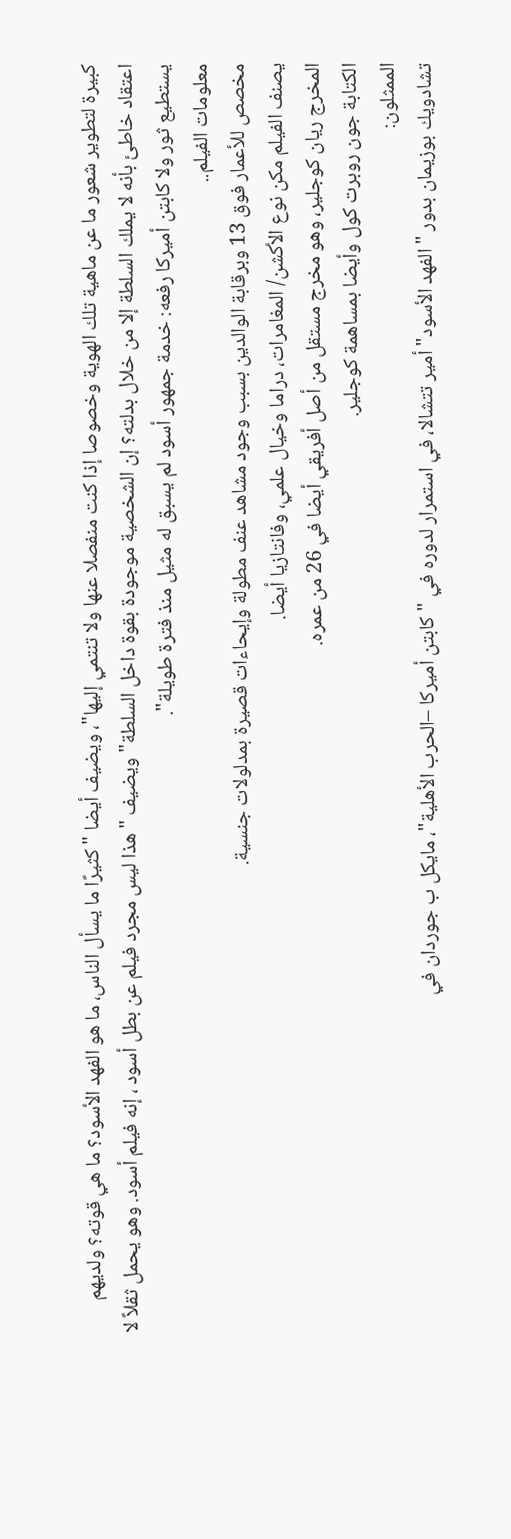كبيرة لتطوير شعور ما عن ماهية تلك الهوية وخصوصا إذا كنت منفصلا عنها ولا تنتمي إليها"، ويضيف أيضا " كثيرًا ما يسأل الناس، ما هو الفهد الأسود؟ ما هي قوته؟ ولديهم اعتقاد خاطئ بأنه لا يملك السلطة إلا من خلال بدلته؟ إن الشخصية موجودة بقوة داخل السلطة" ويضيف "هذا ليس مجرد فيلم عن بطل أسود ، إنه فيلم أسود. وهو يحمل ثقلاً لا يستطيع ثور ولا كابتن أميركا رفعه: خدمة جمهور أسود لم يسبق له مثيل منذ فترة طويلة".
معلومات الفيلم..
مخصص للأعمار فوق 13 وبرقابة الوالدين بسبب وجود مشاهد عنف مطولة وإيحاءات قصيرة بمدلولات جنسية.
يصنف الفيلم مكن نوع الأكشن/ المغامرات، دراما وخيال علمي، وفانتازيا أيضا.
المخرج ريان كوجلير، وهو مخرج مستقل من أصل أفريقي أيضا في 26 من عمره.
الكتابة جون روبرت كول وأيضا بمساهمة كوجلير.
الممثلون:
تشادويك بوزيمان بدور "الفهد الأسود" أمير تتشالا، في استمرار لدوره في "كابتن أميركا –الحرب الأهلية"، مايكل ب جوردان في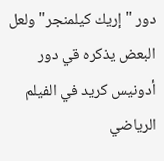دور " إريك كيلمنجر" ولعل البعض يذكره قي دور أدونيس كريد في الفيلم الرياضي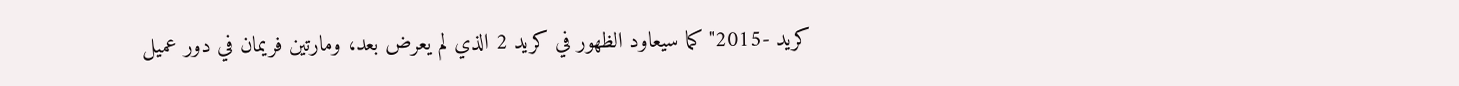كريد -2015" كما سيعاود الظهور في كريد 2 الذي لم يعرض بعد، ومارتين فريمان في دور عميل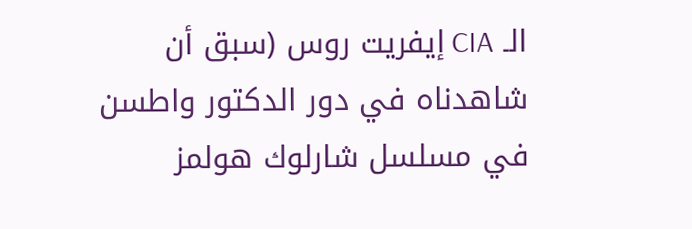الـ CIA إيفريت روس (سبق أن شاهدناه في دور الدكتور واطسن في مسلسل شارلوك هولمز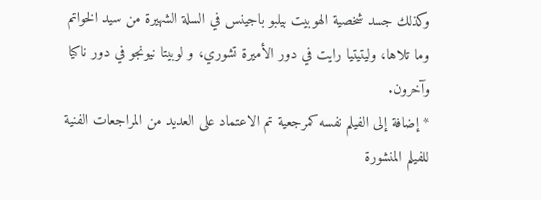وكذلك جسد شخصية الهوبيت بيلبو باجينس في السلة الشهيرة من سيد الخواتم وما تلاها، وليتيتيا رايت في دور الأميرة تشوري، و لوبيتا نيونجو في دور ناكيا وآخرون.
* إضافة إلى الفيلم نفسه كمرجعية تم الاعتماد على العديد من المراجعات الفنية للفيلم المنشورة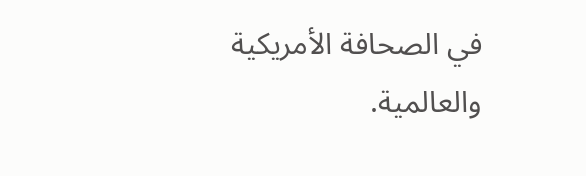في الصحافة الأمريكية والعالمية.